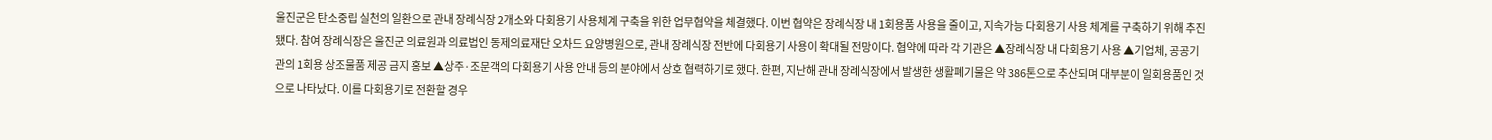울진군은 탄소중립 실천의 일환으로 관내 장례식장 2개소와 다회용기 사용체계 구축을 위한 업무협약을 체결했다. 이번 협약은 장례식장 내 1회용품 사용을 줄이고, 지속가능 다회용기 사용 체계를 구축하기 위해 추진됐다. 참여 장례식장은 울진군 의료원과 의료법인 동제의료재단 오차드 요양병원으로, 관내 장례식장 전반에 다회용기 사용이 확대될 전망이다. 협약에 따라 각 기관은 ▲장례식장 내 다회용기 사용 ▲기업체, 공공기관의 1회용 상조물품 제공 금지 홍보 ▲상주·조문객의 다회용기 사용 안내 등의 분야에서 상호 협력하기로 했다. 한편, 지난해 관내 장례식장에서 발생한 생활폐기물은 약 386톤으로 추산되며 대부분이 일회용품인 것으로 나타났다. 이를 다회용기로 전환할 경우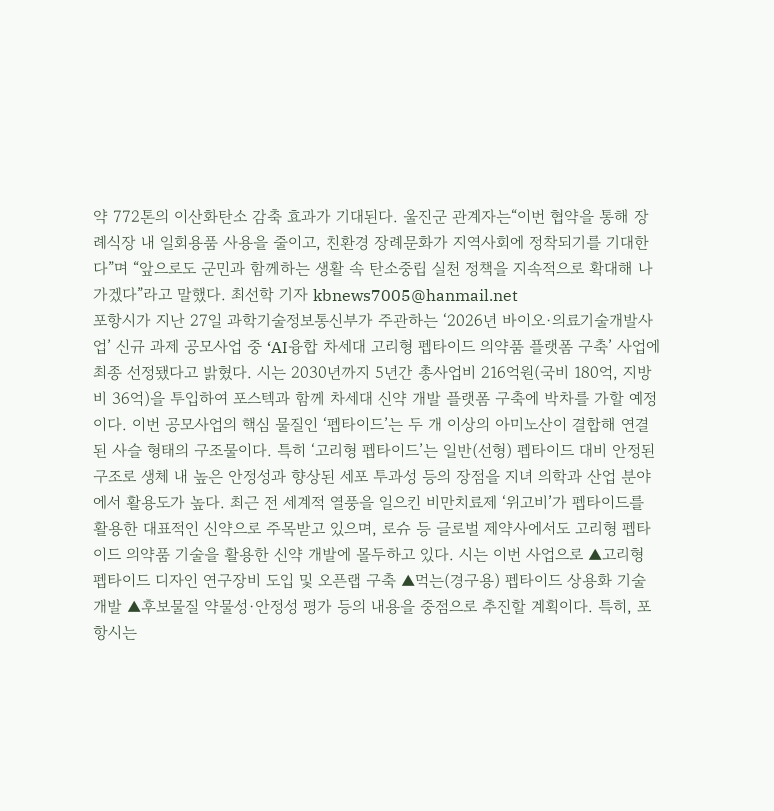약 772톤의 이산화탄소 감축 효과가 기대된다. 울진군 관계자는“이번 협약을 통해 장례식장 내 일회용품 사용을 줄이고, 친환경 장례문화가 지역사회에 정착되기를 기대한다”며 “앞으로도 군민과 함께하는 생활 속 탄소중립 실천 정책을 지속적으로 확대해 나가겠다”라고 말했다. 최선학 기자 kbnews7005@hanmail.net
포항시가 지난 27일 과학기술정보통신부가 주관하는 ‘2026년 바이오·의료기술개발사업’ 신규 과제 공모사업 중 ‘AI융합 차세대 고리형 펩타이드 의약품 플랫폼 구축’ 사업에 최종 선정됐다고 밝혔다. 시는 2030년까지 5년간 총사업비 216억원(국비 180억, 지방비 36억)을 투입하여 포스텍과 함께 차세대 신약 개발 플랫폼 구축에 박차를 가할 예정이다. 이번 공모사업의 핵심 물질인 ‘펩타이드’는 두 개 이상의 아미노산이 결합해 연결된 사슬 형태의 구조물이다. 특히 ‘고리형 펩타이드’는 일반(선형) 펩타이드 대비 안정된 구조로 생체 내 높은 안정성과 향상된 세포 투과성 등의 장점을 지녀 의학과 산업 분야에서 활용도가 높다. 최근 전 세계적 열풍을 일으킨 비만치료제 ‘위고비’가 펩타이드를 활용한 대표적인 신약으로 주목받고 있으며, 로슈 등 글로벌 제약사에서도 고리형 펩타이드 의약품 기술을 활용한 신약 개발에 몰두하고 있다. 시는 이번 사업으로 ▲고리형 펩타이드 디자인 연구장비 도입 및 오픈랩 구축 ▲먹는(경구용) 펩타이드 상용화 기술 개발 ▲후보물질 약물성·안정성 평가 등의 내용을 중점으로 추진할 계획이다. 특히, 포항시는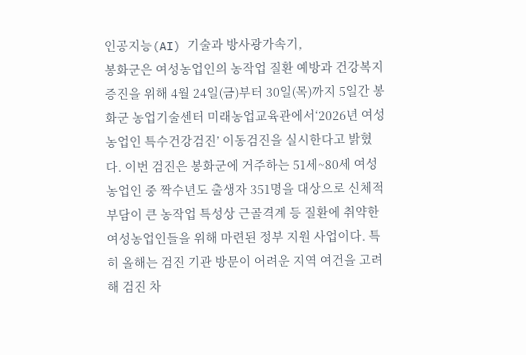인공지능(AI) 기술과 방사광가속기,
봉화군은 여성농업인의 농작업 질환 예방과 건강복지 증진을 위해 4월 24일(금)부터 30일(목)까지 5일간 봉화군 농업기술센터 미래농업교육관에서‘2026년 여성농업인 특수건강검진’ 이동검진을 실시한다고 밝혔다. 이번 검진은 봉화군에 거주하는 51세~80세 여성농업인 중 짝수년도 출생자 351명을 대상으로 신체적 부담이 큰 농작업 특성상 근골격계 등 질환에 취약한 여성농업인들을 위해 마련된 정부 지원 사업이다. 특히 올해는 검진 기관 방문이 어려운 지역 여건을 고려해 검진 차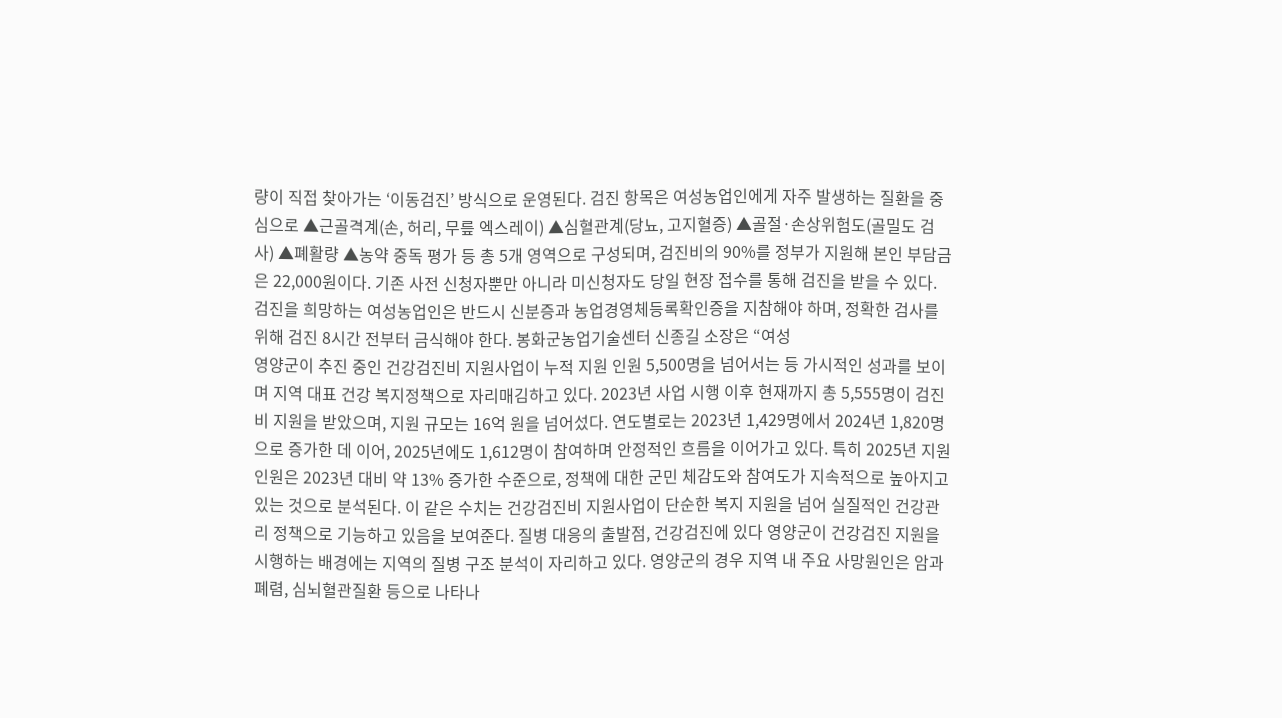량이 직접 찾아가는 ‘이동검진’ 방식으로 운영된다. 검진 항목은 여성농업인에게 자주 발생하는 질환을 중심으로 ▲근골격계(손, 허리, 무릎 엑스레이) ▲심혈관계(당뇨, 고지혈증) ▲골절·손상위험도(골밀도 검사) ▲폐활량 ▲농약 중독 평가 등 총 5개 영역으로 구성되며, 검진비의 90%를 정부가 지원해 본인 부담금은 22,000원이다. 기존 사전 신청자뿐만 아니라 미신청자도 당일 현장 접수를 통해 검진을 받을 수 있다. 검진을 희망하는 여성농업인은 반드시 신분증과 농업경영체등록확인증을 지참해야 하며, 정확한 검사를 위해 검진 8시간 전부터 금식해야 한다. 봉화군농업기술센터 신종길 소장은 “여성
영양군이 추진 중인 건강검진비 지원사업이 누적 지원 인원 5,500명을 넘어서는 등 가시적인 성과를 보이며 지역 대표 건강 복지정책으로 자리매김하고 있다. 2023년 사업 시행 이후 현재까지 총 5,555명이 검진비 지원을 받았으며, 지원 규모는 16억 원을 넘어섰다. 연도별로는 2023년 1,429명에서 2024년 1,820명으로 증가한 데 이어, 2025년에도 1,612명이 참여하며 안정적인 흐름을 이어가고 있다. 특히 2025년 지원 인원은 2023년 대비 약 13% 증가한 수준으로, 정책에 대한 군민 체감도와 참여도가 지속적으로 높아지고 있는 것으로 분석된다. 이 같은 수치는 건강검진비 지원사업이 단순한 복지 지원을 넘어 실질적인 건강관리 정책으로 기능하고 있음을 보여준다. 질병 대응의 출발점, 건강검진에 있다 영양군이 건강검진 지원을 시행하는 배경에는 지역의 질병 구조 분석이 자리하고 있다. 영양군의 경우 지역 내 주요 사망원인은 암과 폐렴, 심뇌혈관질환 등으로 나타나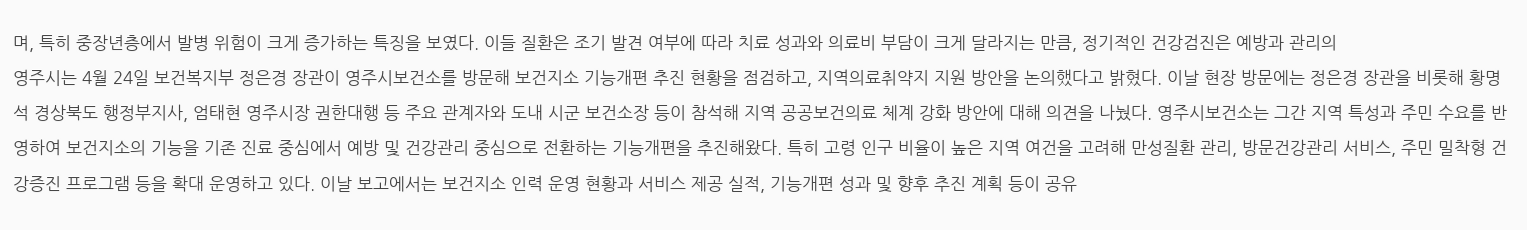며, 특히 중장년층에서 발병 위험이 크게 증가하는 특징을 보였다. 이들 질환은 조기 발견 여부에 따라 치료 성과와 의료비 부담이 크게 달라지는 만큼, 정기적인 건강검진은 예방과 관리의
영주시는 4월 24일 보건복지부 정은경 장관이 영주시보건소를 방문해 보건지소 기능개편 추진 현황을 점검하고, 지역의료취약지 지원 방안을 논의했다고 밝혔다. 이날 현장 방문에는 정은경 장관을 비롯해 황명석 경상북도 행정부지사, 엄태현 영주시장 권한대행 등 주요 관계자와 도내 시군 보건소장 등이 참석해 지역 공공보건의료 체계 강화 방안에 대해 의견을 나눴다. 영주시보건소는 그간 지역 특성과 주민 수요를 반영하여 보건지소의 기능을 기존 진료 중심에서 예방 및 건강관리 중심으로 전환하는 기능개편을 추진해왔다. 특히 고령 인구 비율이 높은 지역 여건을 고려해 만성질환 관리, 방문건강관리 서비스, 주민 밀착형 건강증진 프로그램 등을 확대 운영하고 있다. 이날 보고에서는 보건지소 인력 운영 현황과 서비스 제공 실적, 기능개편 성과 및 향후 추진 계획 등이 공유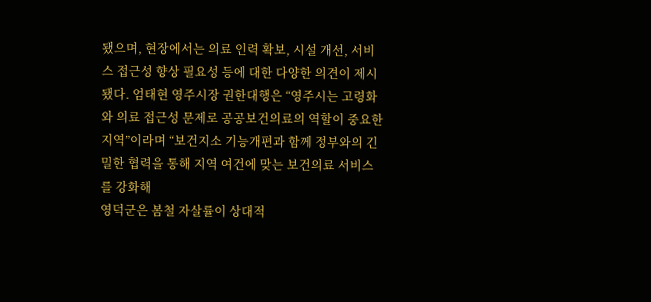됐으며, 현장에서는 의료 인력 확보, 시설 개선, 서비스 접근성 향상 필요성 등에 대한 다양한 의견이 제시됐다. 엄태현 영주시장 권한대행은 “영주시는 고령화와 의료 접근성 문제로 공공보건의료의 역할이 중요한 지역”이라며 “보건지소 기능개편과 함께 정부와의 긴밀한 협력을 통해 지역 여건에 맞는 보건의료 서비스를 강화해
영덕군은 봄철 자살률이 상대적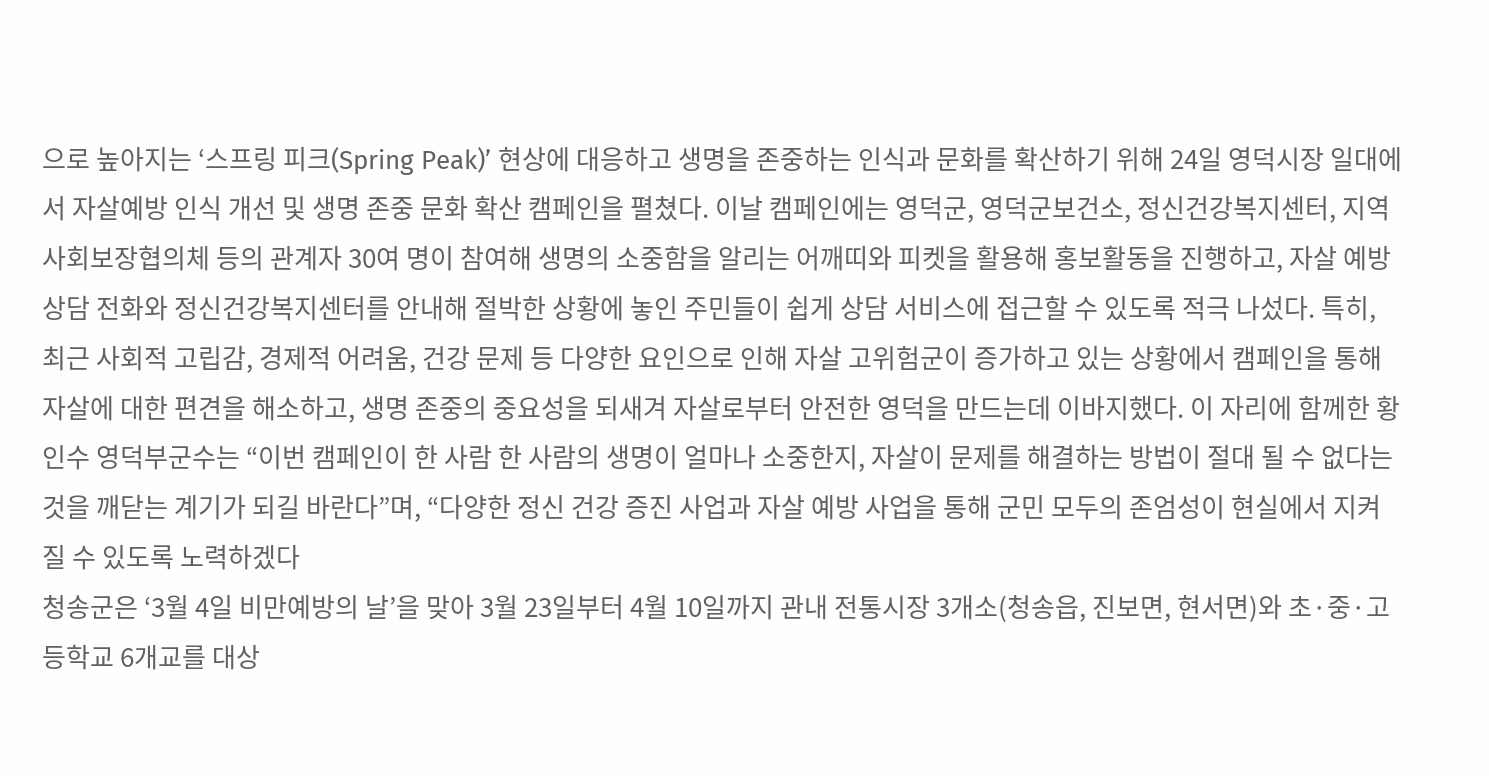으로 높아지는 ‘스프링 피크(Spring Peak)’ 현상에 대응하고 생명을 존중하는 인식과 문화를 확산하기 위해 24일 영덕시장 일대에서 자살예방 인식 개선 및 생명 존중 문화 확산 캠페인을 펼쳤다. 이날 캠페인에는 영덕군, 영덕군보건소, 정신건강복지센터, 지역사회보장협의체 등의 관계자 30여 명이 참여해 생명의 소중함을 알리는 어깨띠와 피켓을 활용해 홍보활동을 진행하고, 자살 예방 상담 전화와 정신건강복지센터를 안내해 절박한 상황에 놓인 주민들이 쉽게 상담 서비스에 접근할 수 있도록 적극 나섰다. 특히, 최근 사회적 고립감, 경제적 어려움, 건강 문제 등 다양한 요인으로 인해 자살 고위험군이 증가하고 있는 상황에서 캠페인을 통해 자살에 대한 편견을 해소하고, 생명 존중의 중요성을 되새겨 자살로부터 안전한 영덕을 만드는데 이바지했다. 이 자리에 함께한 황인수 영덕부군수는 “이번 캠페인이 한 사람 한 사람의 생명이 얼마나 소중한지, 자살이 문제를 해결하는 방법이 절대 될 수 없다는 것을 깨닫는 계기가 되길 바란다”며, “다양한 정신 건강 증진 사업과 자살 예방 사업을 통해 군민 모두의 존엄성이 현실에서 지켜질 수 있도록 노력하겠다
청송군은 ‘3월 4일 비만예방의 날’을 맞아 3월 23일부터 4월 10일까지 관내 전통시장 3개소(청송읍, 진보면, 현서면)와 초·중·고등학교 6개교를 대상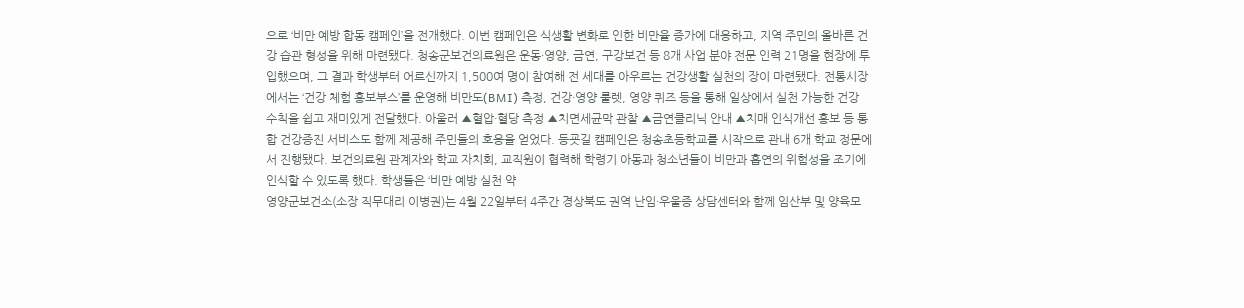으로 ‘비만 예방 합동 캠페인’을 전개했다. 이번 캠페인은 식생활 변화로 인한 비만율 증가에 대응하고, 지역 주민의 올바른 건강 습관 형성을 위해 마련됐다. 청송군보건의료원은 운동·영양, 금연, 구강보건 등 8개 사업 분야 전문 인력 21명을 현장에 투입했으며, 그 결과 학생부터 어르신까지 1,500여 명이 참여해 전 세대를 아우르는 건강생활 실천의 장이 마련됐다. 전통시장에서는 ‘건강 체험 홍보부스’를 운영해 비만도(BMI) 측정, 건강·영양 룰렛, 영양 퀴즈 등을 통해 일상에서 실천 가능한 건강 수칙을 쉽고 재미있게 전달했다. 아울러 ▲혈압·혈당 측정 ▲치면세균막 관찰 ▲금연클리닉 안내 ▲치매 인식개선 홍보 등 통합 건강증진 서비스도 함께 제공해 주민들의 호응을 얻었다. 등굣길 캠페인은 청송초등학교를 시작으로 관내 6개 학교 정문에서 진행됐다. 보건의료원 관계자와 학교 자치회, 교직원이 협력해 학령기 아동과 청소년들이 비만과 흡연의 위험성을 조기에 인식할 수 있도록 했다. 학생들은 ‘비만 예방 실천 약
영양군보건소(소장 직무대리 이병권)는 4월 22일부터 4주간 경상북도 권역 난임·우울증 상담센터와 함께 임산부 및 양육모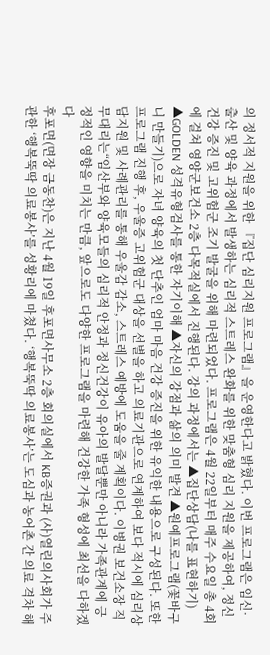의 정서적 지원을 위한 『집단 심리지원 프로그램』을 운영한다고 밝혔다. 이번 프로그램은 임신·출산 및 양육 과정에서 발생하는 심리적 스트레스 완화를 위한 맞춤형 심리 지원을 제공하여, 정신건강 증진 및 고위험군 조기 발굴을 위해 마련되었다. 프로그램은 4월 22일부터 매주 수요일 총 4회에 걸쳐 영양군보건소 2층 다목적실에서 진행된다. 강의 과정에서는 ▲집단상담(나를 표현하기) ▲GOLDEN 성격유형검사를 통한 자기이해 ▲자신의 강점과 삶의 의미 발견 ▲원예프로그램(꽃바구니 만들기)으로 자녀 양육의 첫 단추인 엄마 마음 건강 증진을 위한 유익한 내용으로 구성된다. 또한 프로그램 진행 후, 우울증 고위험군 대상을 선별을 하고 의료기관으로 연계하여 보다 적시에 심리상담지원 및 사례관리를 통해 우울감 감소, 스트레스 예방에 도움을 줄 계획이다. 이병권 보건소장 직무대리는“임산부와 양육모들의 심리적 안정과 정신건강이 유아의 발달뿐만 아니라 가족관계에 긍정적인 영향을 미치는 만큼, 앞으로도 다양한 프로그램을 마련해 건강한 가족 형성에 최선을 다하겠다
후포면(면장 금동찬)은 지난 4월 19일 후포면사무소 2층 회의실에서 KB증권과 (사)열린의사회가 주관한 ‘행복뚝딱 의료봉사’를 성황리에 마쳤다. ‘행복뚝딱 의료봉사’는 도심과 농어촌 간 의료 격차 해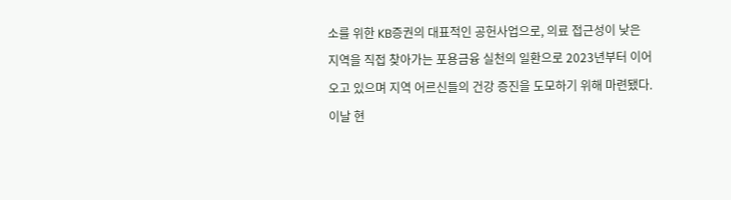소를 위한 KB증권의 대표적인 공헌사업으로, 의료 접근성이 낮은 지역을 직접 찾아가는 포용금융 실천의 일환으로 2023년부터 이어오고 있으며 지역 어르신들의 건강 증진을 도모하기 위해 마련됐다. 이날 현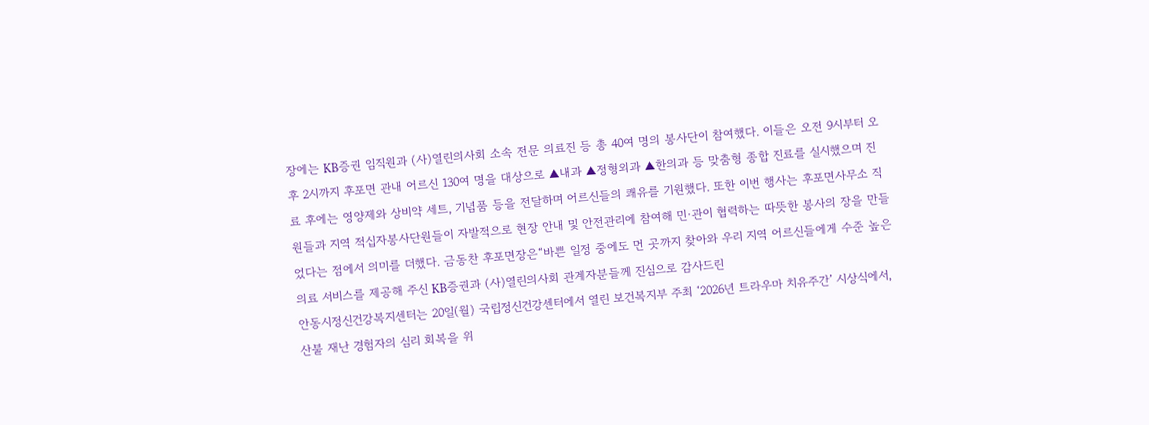장에는 KB증권 임직원과 (사)열린의사회 소속 전문 의료진 등 총 40여 명의 봉사단이 참여했다. 이들은 오전 9시부터 오후 2시까지 후포면 관내 어르신 130여 명을 대상으로 ▲내과 ▲정형외과 ▲한의과 등 맞춤형 종합 진료를 실시했으며 진료 후에는 영양제와 상비약 세트, 기념품 등을 전달하며 어르신들의 쾌유를 기원했다. 또한 이번 행사는 후포면사무소 직원들과 지역 적십자봉사단원들이 자발적으로 현장 안내 및 안전관리에 참여해 민·관이 협력하는 따뜻한 봉사의 장을 만들었다는 점에서 의미를 더했다. 금동찬 후포면장은“바쁜 일정 중에도 먼 곳까지 찾아와 우리 지역 어르신들에게 수준 높은 의료 서비스를 제공해 주신 KB증권과 (사)열린의사회 관계자분들께 진심으로 감사드린
안동시정신건강복지센터는 20일(월) 국립정신건강센터에서 열린 보건복지부 주최 ‘2026년 트라우마 치유주간’ 시상식에서, 산불 재난 경험자의 심리 회복을 위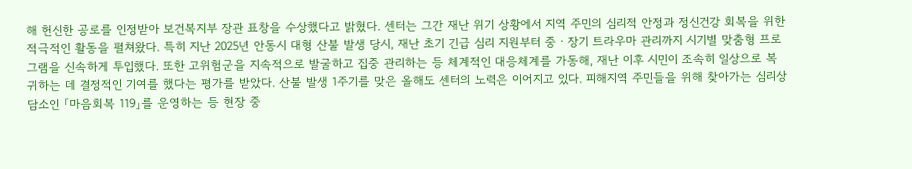해 헌신한 공로를 인정받아 보건복지부 장관 표창을 수상했다고 밝혔다. 센터는 그간 재난 위기 상황에서 지역 주민의 심리적 안정과 정신건강 회복을 위한 적극적인 활동을 펼쳐왔다. 특히 지난 2025년 안동시 대형 산불 발생 당시, 재난 초기 긴급 심리 지원부터 중ㆍ장기 트라우마 관리까지 시기별 맞춤형 프로그램을 신속하게 투입했다. 또한 고위험군을 지속적으로 발굴하고 집중 관리하는 등 체계적인 대응체계를 가동해, 재난 이후 시민이 조속히 일상으로 복귀하는 데 결정적인 기여를 했다는 평가를 받았다. 산불 발생 1주기를 맞은 올해도 센터의 노력은 이어지고 있다. 피해지역 주민들을 위해 찾아가는 심리상담소인 「마음회복 119」를 운영하는 등 현장 중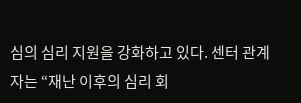심의 심리 지원을 강화하고 있다. 센터 관계자는 “재난 이후의 심리 회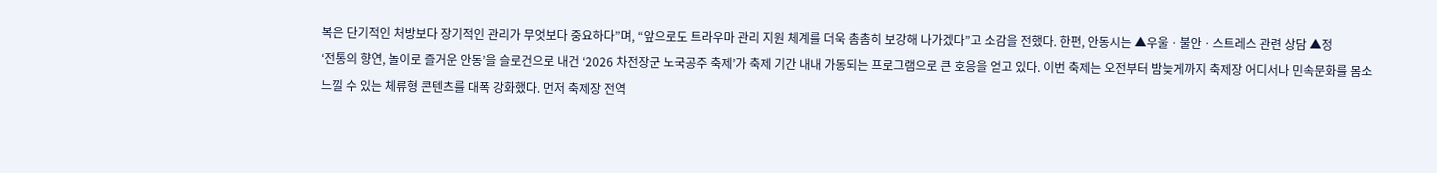복은 단기적인 처방보다 장기적인 관리가 무엇보다 중요하다”며, “앞으로도 트라우마 관리 지원 체계를 더욱 촘촘히 보강해 나가겠다”고 소감을 전했다. 한편, 안동시는 ▲우울ㆍ불안ㆍ스트레스 관련 상담 ▲정
‘전통의 향연, 놀이로 즐거운 안동’을 슬로건으로 내건 ‘2026 차전장군 노국공주 축제’가 축제 기간 내내 가동되는 프로그램으로 큰 호응을 얻고 있다. 이번 축제는 오전부터 밤늦게까지 축제장 어디서나 민속문화를 몸소 느낄 수 있는 체류형 콘텐츠를 대폭 강화했다. 먼저 축제장 전역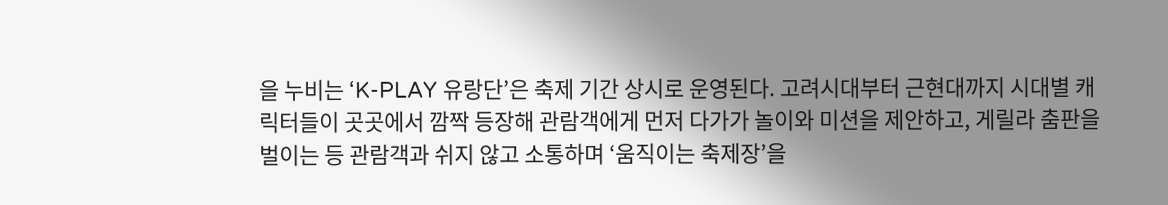을 누비는 ‘K-PLAY 유랑단’은 축제 기간 상시로 운영된다. 고려시대부터 근현대까지 시대별 캐릭터들이 곳곳에서 깜짝 등장해 관람객에게 먼저 다가가 놀이와 미션을 제안하고, 게릴라 춤판을 벌이는 등 관람객과 쉬지 않고 소통하며 ‘움직이는 축제장’을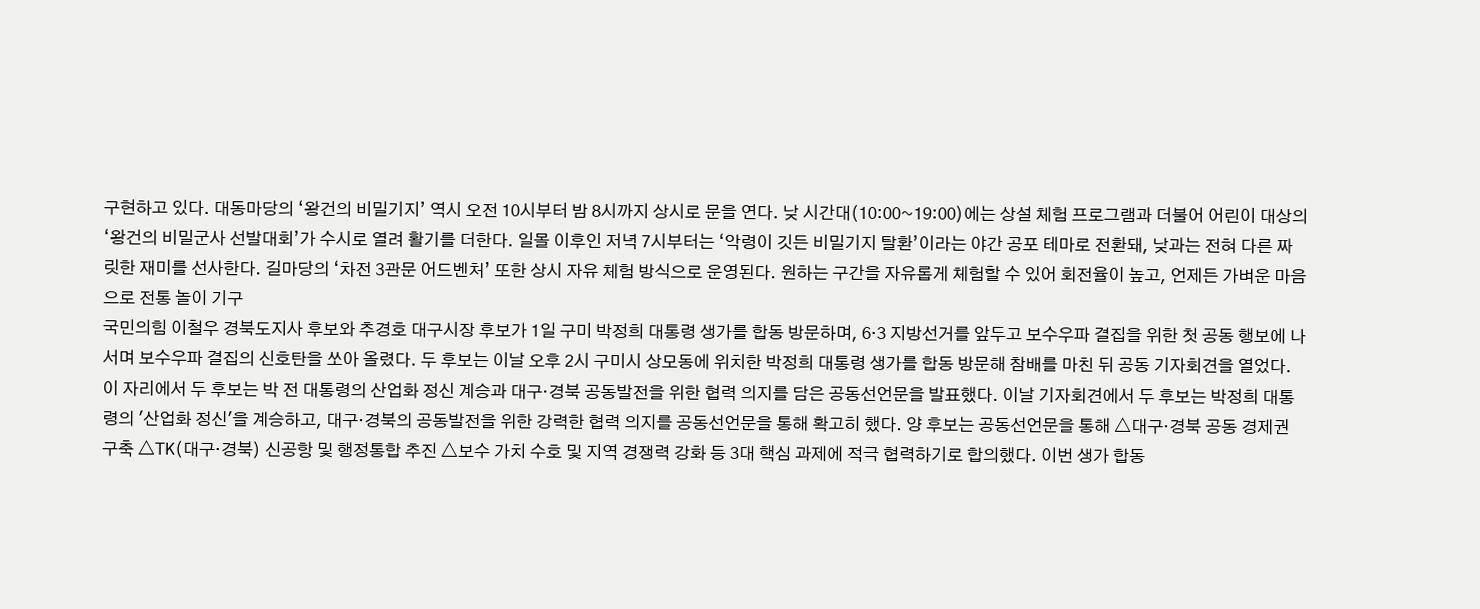구현하고 있다. 대동마당의 ‘왕건의 비밀기지’ 역시 오전 10시부터 밤 8시까지 상시로 문을 연다. 낮 시간대(10:00~19:00)에는 상설 체험 프로그램과 더불어 어린이 대상의 ‘왕건의 비밀군사 선발대회’가 수시로 열려 활기를 더한다. 일몰 이후인 저녁 7시부터는 ‘악령이 깃든 비밀기지 탈환’이라는 야간 공포 테마로 전환돼, 낮과는 전혀 다른 짜릿한 재미를 선사한다. 길마당의 ‘차전 3관문 어드벤처’ 또한 상시 자유 체험 방식으로 운영된다. 원하는 구간을 자유롭게 체험할 수 있어 회전율이 높고, 언제든 가벼운 마음으로 전통 놀이 기구
국민의힘 이철우 경북도지사 후보와 추경호 대구시장 후보가 1일 구미 박정희 대통령 생가를 합동 방문하며, 6·3 지방선거를 앞두고 보수우파 결집을 위한 첫 공동 행보에 나서며 보수우파 결집의 신호탄을 쏘아 올렸다. 두 후보는 이날 오후 2시 구미시 상모동에 위치한 박정희 대통령 생가를 합동 방문해 참배를 마친 뒤 공동 기자회견을 열었다. 이 자리에서 두 후보는 박 전 대통령의 산업화 정신 계승과 대구·경북 공동발전을 위한 협력 의지를 담은 공동선언문을 발표했다. 이날 기자회견에서 두 후보는 박정희 대통령의 '산업화 정신'을 계승하고, 대구·경북의 공동발전을 위한 강력한 협력 의지를 공동선언문을 통해 확고히 했다. 양 후보는 공동선언문을 통해 △대구·경북 공동 경제권 구축 △TK(대구·경북) 신공항 및 행정통합 추진 △보수 가치 수호 및 지역 경쟁력 강화 등 3대 핵심 과제에 적극 협력하기로 합의했다. 이번 생가 합동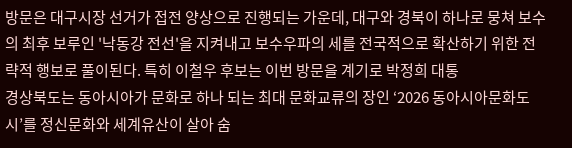방문은 대구시장 선거가 접전 양상으로 진행되는 가운데, 대구와 경북이 하나로 뭉쳐 보수의 최후 보루인 '낙동강 전선'을 지켜내고 보수우파의 세를 전국적으로 확산하기 위한 전략적 행보로 풀이된다. 특히 이철우 후보는 이번 방문을 계기로 박정희 대통
경상북도는 동아시아가 문화로 하나 되는 최대 문화교류의 장인 ‘2026 동아시아문화도시’를 정신문화와 세계유산이 살아 숨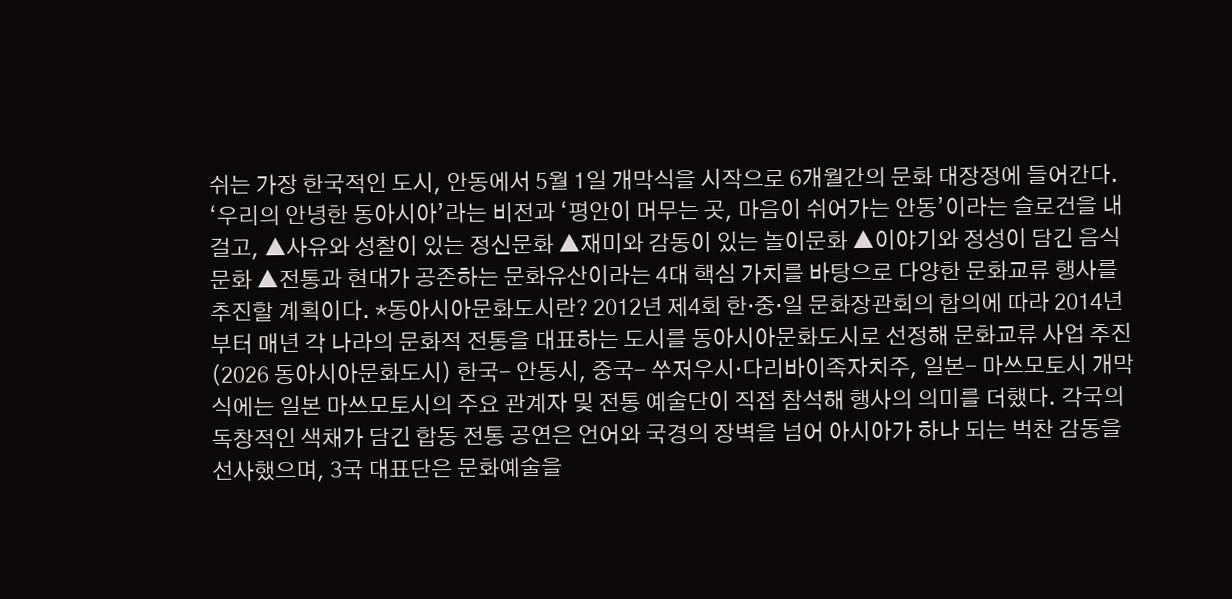쉬는 가장 한국적인 도시, 안동에서 5월 1일 개막식을 시작으로 6개월간의 문화 대장정에 들어간다. ‘우리의 안녕한 동아시아’라는 비전과 ‘평안이 머무는 곳, 마음이 쉬어가는 안동’이라는 슬로건을 내걸고, ▲사유와 성찰이 있는 정신문화 ▲재미와 감동이 있는 놀이문화 ▲이야기와 정성이 담긴 음식문화 ▲전통과 현대가 공존하는 문화유산이라는 4대 핵심 가치를 바탕으로 다양한 문화교류 행사를 추진할 계획이다. *동아시아문화도시란? 2012년 제4회 한·중·일 문화장관회의 합의에 따라 2014년부터 매년 각 나라의 문화적 전통을 대표하는 도시를 동아시아문화도시로 선정해 문화교류 사업 추진 (2026 동아시아문화도시) 한국- 안동시, 중국- 쑤저우시·다리바이족자치주, 일본- 마쓰모토시 개막식에는 일본 마쓰모토시의 주요 관계자 및 전통 예술단이 직접 참석해 행사의 의미를 더했다. 각국의 독창적인 색채가 담긴 합동 전통 공연은 언어와 국경의 장벽을 넘어 아시아가 하나 되는 벅찬 감동을 선사했으며, 3국 대표단은 문화예술을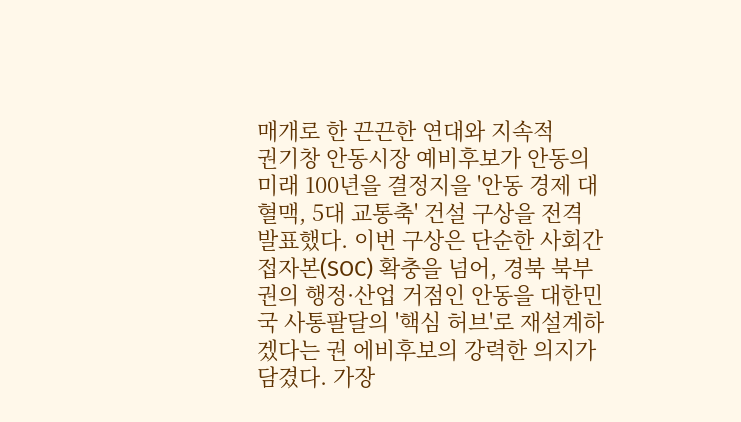매개로 한 끈끈한 연대와 지속적
권기창 안동시장 예비후보가 안동의 미래 100년을 결정지을 '안동 경제 대혈맥, 5대 교통축' 건설 구상을 전격 발표했다. 이번 구상은 단순한 사회간접자본(SOC) 확충을 넘어, 경북 북부권의 행정·산업 거점인 안동을 대한민국 사통팔달의 '핵심 허브'로 재설계하겠다는 권 에비후보의 강력한 의지가 담겼다. 가장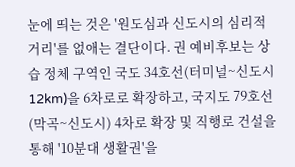눈에 띄는 것은 '원도심과 신도시의 심리적 거리'를 없애는 결단이다. 권 예비후보는 상습 정체 구역인 국도 34호선(터미널~신도시 12km)을 6차로로 확장하고, 국지도 79호선(막곡~신도시) 4차로 확장 및 직행로 건설을 통해 '10분대 생활권'을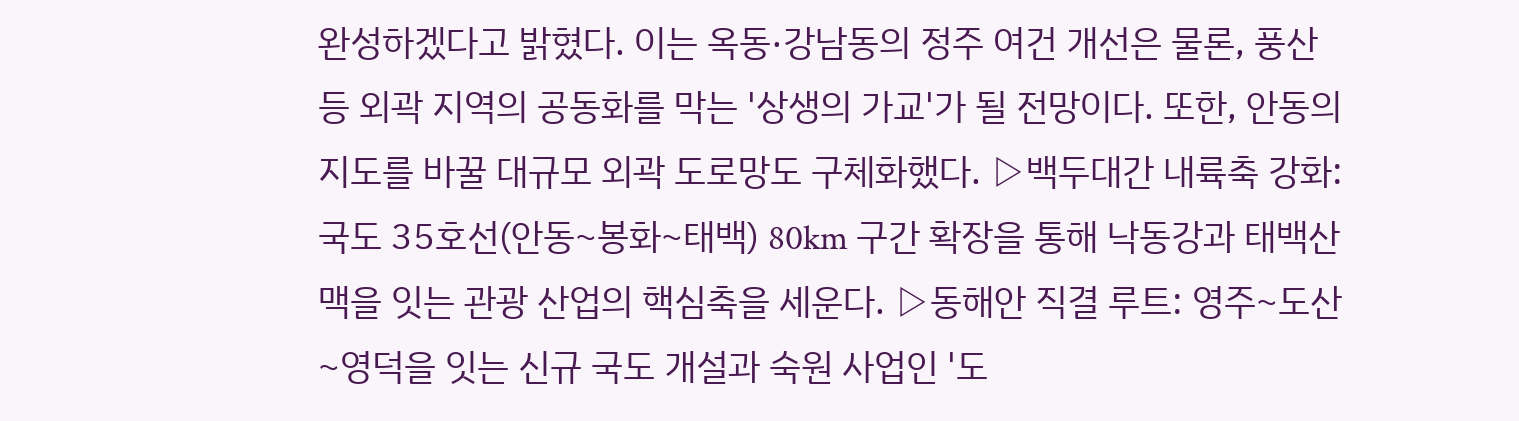완성하겠다고 밝혔다. 이는 옥동·강남동의 정주 여건 개선은 물론, 풍산 등 외곽 지역의 공동화를 막는 '상생의 가교'가 될 전망이다. 또한, 안동의 지도를 바꿀 대규모 외곽 도로망도 구체화했다. ▷백두대간 내륙축 강화: 국도 35호선(안동~봉화~태백) 80km 구간 확장을 통해 낙동강과 태백산맥을 잇는 관광 산업의 핵심축을 세운다. ▷동해안 직결 루트: 영주~도산~영덕을 잇는 신규 국도 개설과 숙원 사업인 '도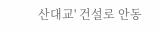산대교' 건설로 안동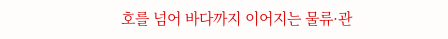호를 넘어 바다까지 이어지는 물류·관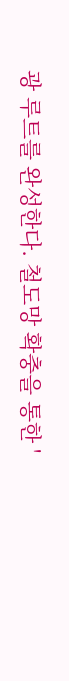광 루트를 완성한다. 철도망 확충을 통한 '